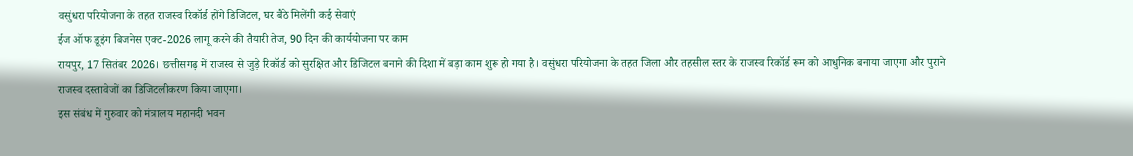वसुंधरा परियोजना के तहत राजस्व रिकॉर्ड होंगे डिजिटल, घर बैठे मिलेंगी कई सेवाएं
ईज ऑफ डूइंग बिजनेस एक्ट-2026 लागू करने की तैयारी तेज, 90 दिन की कार्ययोजना पर काम
रायपुर, 17 सितंबर 2026। छत्तीसगढ़ में राजस्व से जुड़े रिकॉर्ड को सुरक्षित और डिजिटल बनाने की दिशा में बड़ा काम शुरू हो गया है। वसुंधरा परियोजना के तहत जिला और तहसील स्तर के राजस्व रिकॉर्ड रूम को आधुनिक बनाया जाएगा और पुराने राजस्व दस्तावेजों का डिजिटलीकरण किया जाएगा।
इस संबंध में गुरुवार को मंत्रालय महानदी भवन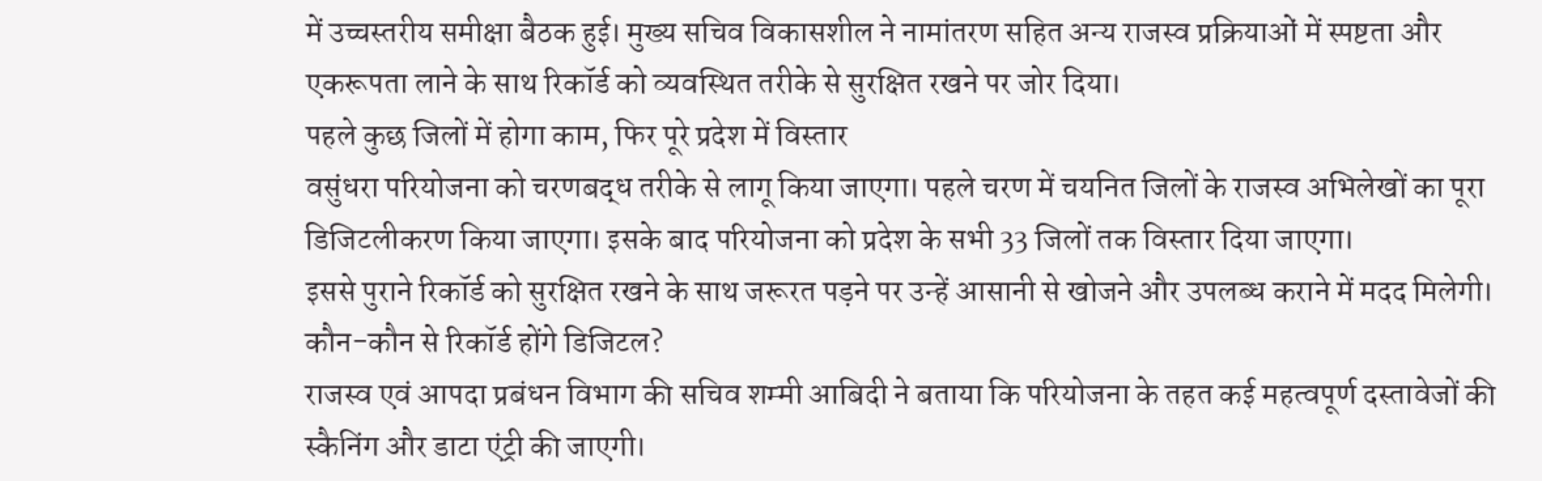में उच्चस्तरीय समीक्षा बैठक हुई। मुख्य सचिव विकासशील ने नामांतरण सहित अन्य राजस्व प्रक्रियाओं में स्पष्टता और एकरूपता लाने के साथ रिकॉर्ड को व्यवस्थित तरीके से सुरक्षित रखने पर जोर दिया।
पहले कुछ जिलों में होगा काम, फिर पूरे प्रदेश में विस्तार
वसुंधरा परियोजना को चरणबद्ध तरीके से लागू किया जाएगा। पहले चरण में चयनित जिलों के राजस्व अभिलेखों का पूरा डिजिटलीकरण किया जाएगा। इसके बाद परियोजना को प्रदेश के सभी 33 जिलों तक विस्तार दिया जाएगा।
इससे पुराने रिकॉर्ड को सुरक्षित रखने के साथ जरूरत पड़ने पर उन्हें आसानी से खोजने और उपलब्ध कराने में मदद मिलेगी।
कौन-कौन से रिकॉर्ड होंगे डिजिटल?
राजस्व एवं आपदा प्रबंधन विभाग की सचिव शम्मी आबिदी ने बताया कि परियोजना के तहत कई महत्वपूर्ण दस्तावेजों की स्कैनिंग और डाटा एंट्री की जाएगी।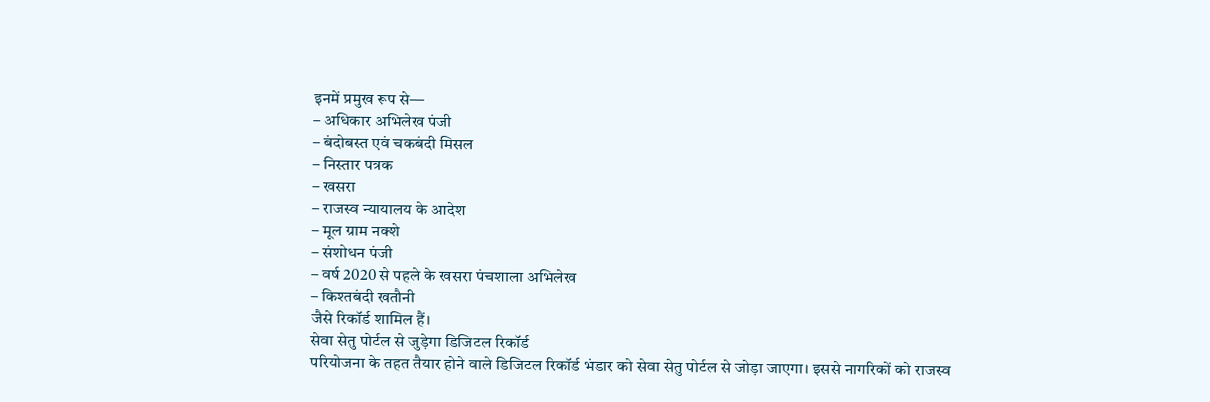इनमें प्रमुख रूप से—
– अधिकार अभिलेख पंजी
– बंदोबस्त एवं चकबंदी मिसल
– निस्तार पत्रक
– खसरा
– राजस्व न्यायालय के आदेश
– मूल ग्राम नक्शे
– संशोधन पंजी
– वर्ष 2020 से पहले के खसरा पंचशाला अभिलेख
– किश्तबंदी खतौनी
जैसे रिकॉर्ड शामिल हैं।
सेवा सेतु पोर्टल से जुड़ेगा डिजिटल रिकॉर्ड
परियोजना के तहत तैयार होने वाले डिजिटल रिकॉर्ड भंडार को सेवा सेतु पोर्टल से जोड़ा जाएगा। इससे नागरिकों को राजस्व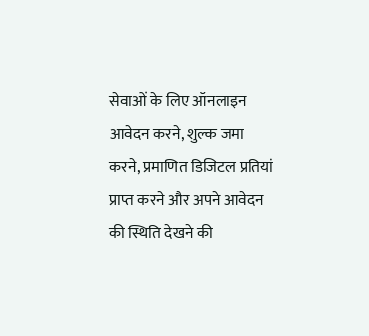सेवाओं के लिए ऑनलाइन आवेदन करने, शुल्क जमा करने, प्रमाणित डिजिटल प्रतियां प्राप्त करने और अपने आवेदन की स्थिति देखने की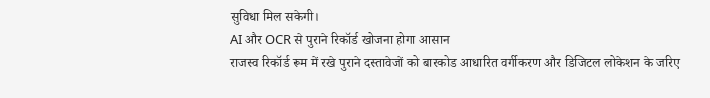सुविधा मिल सकेगी।
AI और OCR से पुराने रिकॉर्ड खोजना होगा आसान
राजस्व रिकॉर्ड रूम में रखे पुराने दस्तावेजों को बारकोड आधारित वर्गीकरण और डिजिटल लोकेशन के जरिए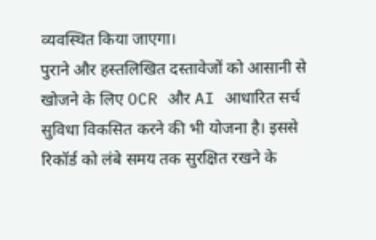व्यवस्थित किया जाएगा।
पुराने और हस्तलिखित दस्तावेजों को आसानी से खोजने के लिए OCR और AI आधारित सर्च सुविधा विकसित करने की भी योजना है। इससे रिकॉर्ड को लंबे समय तक सुरक्षित रखने के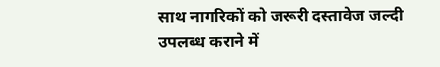साथ नागरिकों को जरूरी दस्तावेज जल्दी उपलब्ध कराने में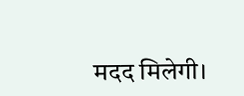मदद मिलेगी।